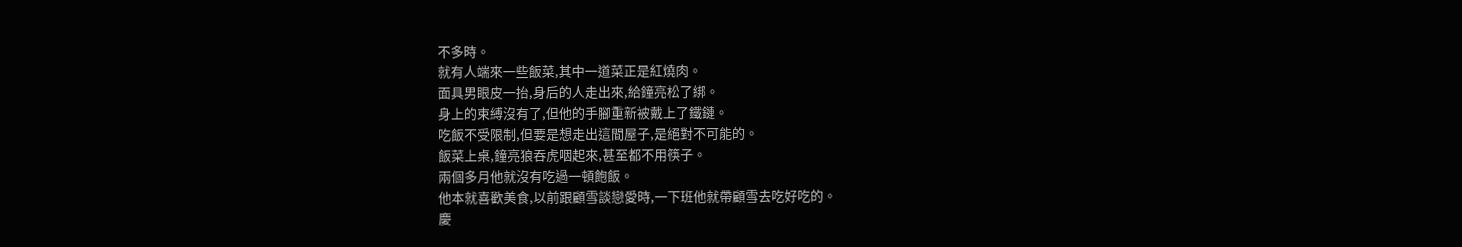不多時。
就有人端來一些飯菜,其中一道菜正是紅燒肉。
面具男眼皮一抬,身后的人走出來,給鐘亮松了綁。
身上的束縛沒有了,但他的手腳重新被戴上了鐵鏈。
吃飯不受限制,但要是想走出這間屋子,是絕對不可能的。
飯菜上桌,鐘亮狼吞虎咽起來,甚至都不用筷子。
兩個多月他就沒有吃過一頓飽飯。
他本就喜歡美食,以前跟顧雪談戀愛時,一下班他就帶顧雪去吃好吃的。
慶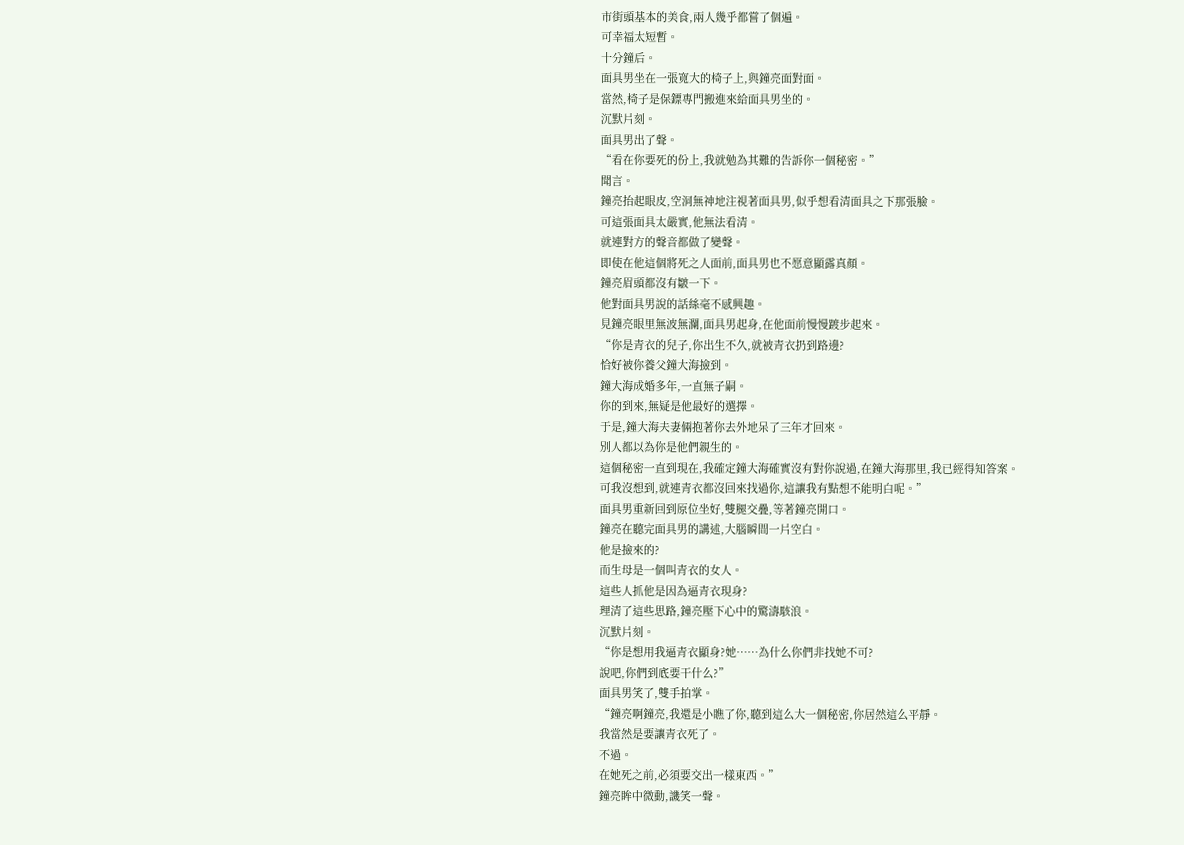市街頭基本的美食,兩人幾乎都嘗了個遍。
可幸福太短暫。
十分鐘后。
面具男坐在一張寬大的椅子上,與鐘亮面對面。
當然,椅子是保鏢專門搬進來給面具男坐的。
沉默片刻。
面具男出了聲。
“看在你要死的份上,我就勉為其難的告訴你一個秘密。”
聞言。
鐘亮抬起眼皮,空洞無神地注視著面具男,似乎想看清面具之下那張臉。
可這張面具太嚴實,他無法看清。
就連對方的聲音都做了變聲。
即使在他這個將死之人面前,面具男也不愿意顯露真顏。
鐘亮眉頭都沒有皺一下。
他對面具男說的話絲毫不感興趣。
見鐘亮眼里無波無瀾,面具男起身,在他面前慢慢踱步起來。
“你是青衣的兒子,你出生不久,就被青衣扔到路邊?
恰好被你養父鐘大海撿到。
鐘大海成婚多年,一直無子嗣。
你的到來,無疑是他最好的選擇。
于是,鐘大海夫妻倆抱著你去外地呆了三年才回來。
別人都以為你是他們親生的。
這個秘密一直到現在,我確定鐘大海確實沒有對你說過,在鐘大海那里,我已經得知答案。
可我沒想到,就連青衣都沒回來找過你,這讓我有點想不能明白呢。”
面具男重新回到原位坐好,雙腿交疊,等著鐘亮開口。
鐘亮在聽完面具男的講述,大腦瞬間一片空白。
他是撿來的?
而生母是一個叫青衣的女人。
這些人抓他是因為逼青衣現身?
理清了這些思路,鐘亮壓下心中的驚濤駭浪。
沉默片刻。
“你是想用我逼青衣顯身?她……為什么你們非找她不可?
說吧,你們到底要干什么?”
面具男笑了,雙手拍掌。
“鐘亮啊鐘亮,我還是小瞧了你,聽到這么大一個秘密,你居然這么平靜。
我當然是要讓青衣死了。
不過。
在她死之前,必須要交出一樣東西。”
鐘亮眸中微動,譏笑一聲。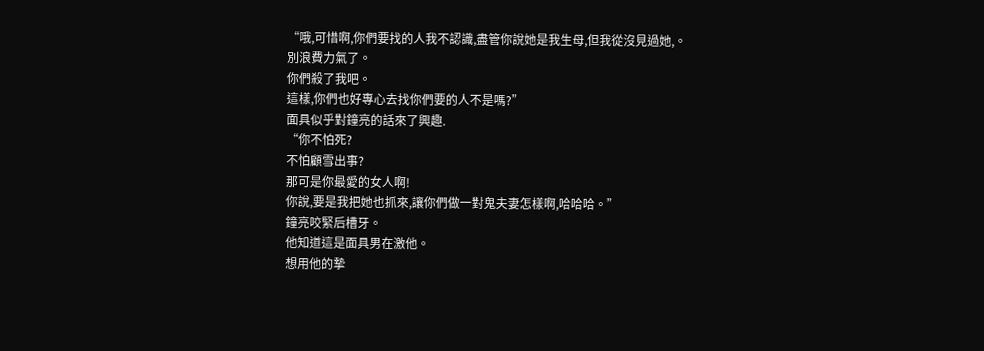“哦,可惜啊,你們要找的人我不認識,盡管你說她是我生母,但我從沒見過她,。
別浪費力氣了。
你們殺了我吧。
這樣,你們也好專心去找你們要的人不是嗎?”
面具似乎對鐘亮的話來了興趣.
“你不怕死?
不怕顧雪出事?
那可是你最愛的女人啊!
你說,要是我把她也抓來,讓你們做一對鬼夫妻怎樣啊,哈哈哈。”
鐘亮咬緊后槽牙。
他知道這是面具男在激他。
想用他的摯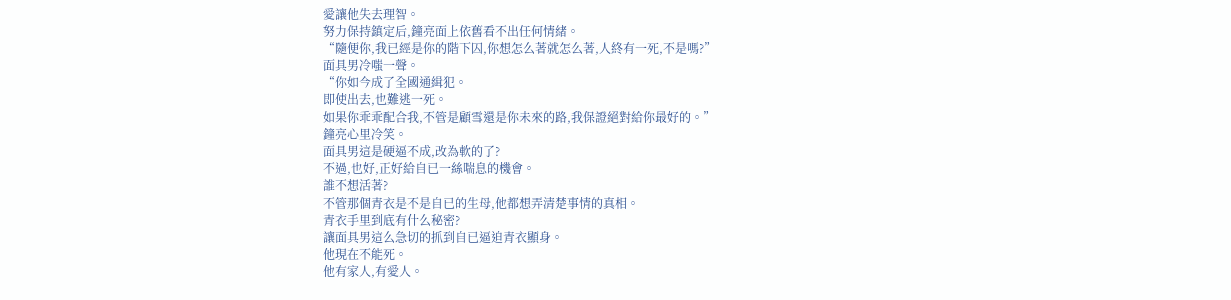愛讓他失去理智。
努力保持鎮定后,鐘亮面上依舊看不出任何情緒。
“隨便你,我已經是你的階下囚,你想怎么著就怎么著,人終有一死,不是嗎?”
面具男冷嗤一聲。
“你如今成了全國通緝犯。
即使出去,也難逃一死。
如果你乖乖配合我,不管是顧雪還是你未來的路,我保證絕對給你最好的。”
鐘亮心里冷笑。
面具男這是硬逼不成,改為軟的了?
不過,也好,正好給自已一絲喘息的機會。
誰不想活著?
不管那個青衣是不是自已的生母,他都想弄清楚事情的真相。
青衣手里到底有什么秘密?
讓面具男這么急切的抓到自已逼迫青衣顯身。
他現在不能死。
他有家人,有愛人。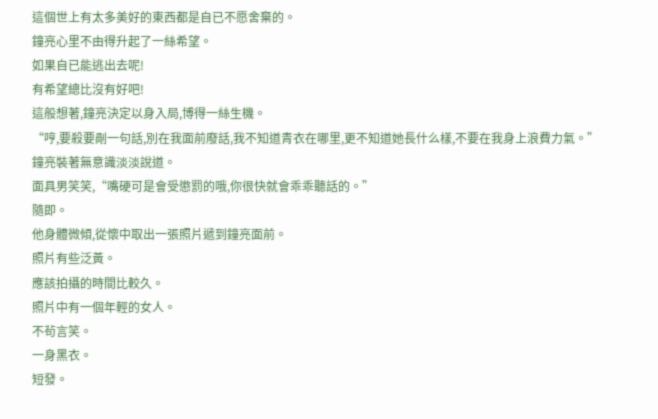這個世上有太多美好的東西都是自已不愿舍棄的。
鐘亮心里不由得升起了一絲希望。
如果自已能逃出去呢!
有希望總比沒有好吧!
這般想著,鐘亮決定以身入局,博得一絲生機。
“哼,要殺要剮一句話,別在我面前廢話,我不知道青衣在哪里,更不知道她長什么樣,不要在我身上浪費力氣。”
鐘亮裝著無意識淡淡說道。
面具男笑笑,“嘴硬可是會受懲罰的哦,你很快就會乖乖聽話的。”
隨即。
他身體微傾,從懷中取出一張照片遞到鐘亮面前。
照片有些泛黃。
應該拍攝的時間比較久。
照片中有一個年輕的女人。
不茍言笑。
一身黑衣。
短發。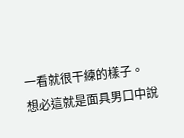一看就很干練的樣子。
想必這就是面具男口中說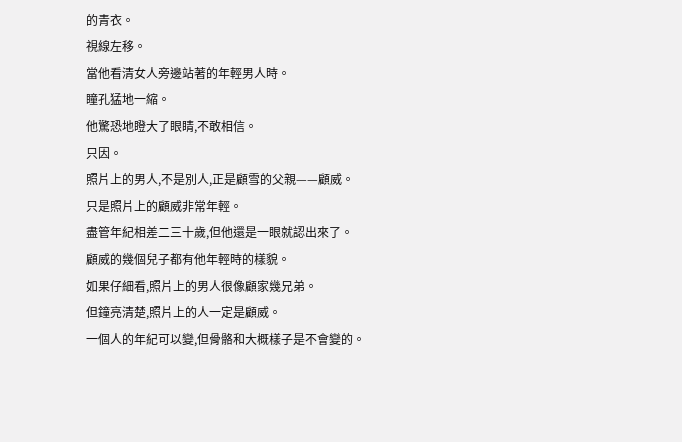的青衣。
視線左移。
當他看清女人旁邊站著的年輕男人時。
瞳孔猛地一縮。
他驚恐地瞪大了眼睛,不敢相信。
只因。
照片上的男人,不是別人,正是顧雪的父親——顧威。
只是照片上的顧威非常年輕。
盡管年紀相差二三十歲,但他還是一眼就認出來了。
顧威的幾個兒子都有他年輕時的樣貌。
如果仔細看,照片上的男人很像顧家幾兄弟。
但鐘亮清楚,照片上的人一定是顧威。
一個人的年紀可以變,但骨骼和大概樣子是不會變的。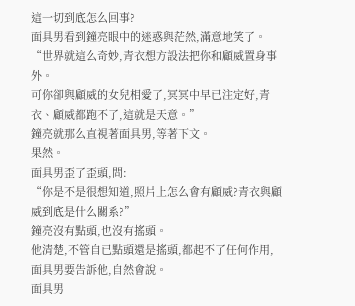這一切到底怎么回事?
面具男看到鐘亮眼中的迷惑與茫然,滿意地笑了。
“世界就這么奇妙,青衣想方設法把你和顧威置身事外。
可你卻與顧威的女兒相愛了,冥冥中早已注定好,青衣、顧威都跑不了,這就是天意。”
鐘亮就那么直視著面具男,等著下文。
果然。
面具男歪了歪頭,問:
“你是不是很想知道,照片上怎么會有顧威?青衣與顧威到底是什么關系?”
鐘亮沒有點頭,也沒有搖頭。
他清楚,不管自已點頭還是搖頭,都起不了任何作用,
面具男要告訴他,自然會說。
面具男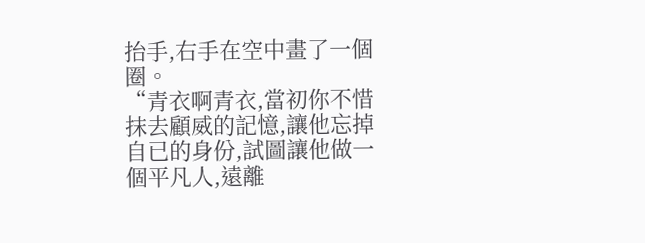抬手,右手在空中畫了一個圈。
“青衣啊青衣,當初你不惜抹去顧威的記憶,讓他忘掉自已的身份,試圖讓他做一個平凡人,遠離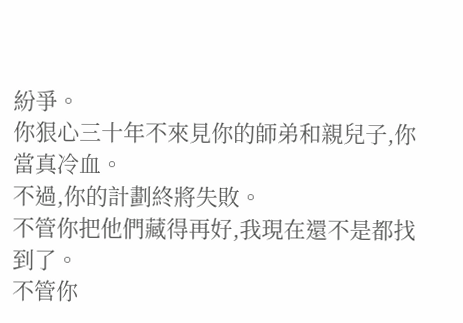紛爭。
你狠心三十年不來見你的師弟和親兒子,你當真冷血。
不過,你的計劃終將失敗。
不管你把他們藏得再好,我現在還不是都找到了。
不管你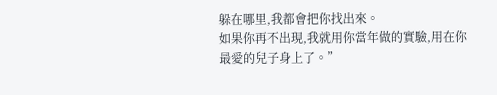躲在哪里,我都會把你找出來。
如果你再不出現,我就用你當年做的實驗,用在你最愛的兒子身上了。”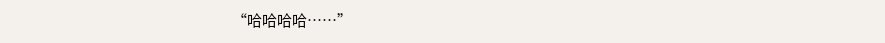“哈哈哈哈……”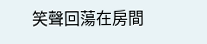笑聲回蕩在房間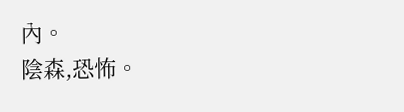內。
陰森,恐怖。